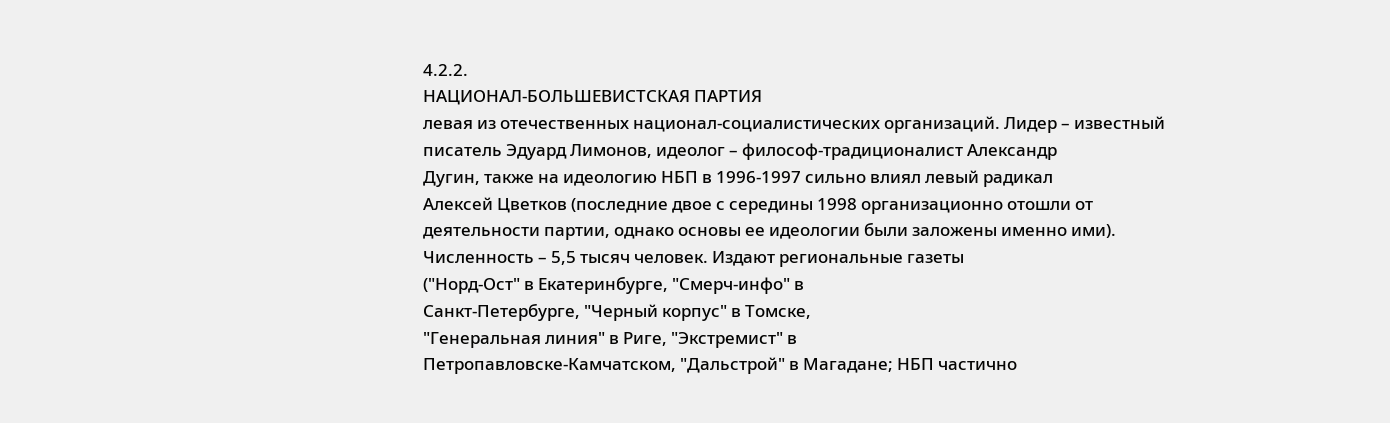4.2.2.
НАЦИОНАЛ-БОЛЬШЕВИСТСКАЯ ПАРТИЯ
левая из отечественных национал-социалистических организаций. Лидер – известный
писатель Эдуард Лимонов, идеолог – философ-традиционалист Александр
Дугин, также на идеологию НБП в 1996-1997 сильно влиял левый радикал
Алексей Цветков (последние двое с середины 1998 организационно отошли от
деятельности партии, однако основы ее идеологии были заложены именно ими).
Численность – 5,5 тысяч человек. Издают региональные газеты
("Норд-Ост" в Екатеринбурге, "Смерч-инфо" в
Санкт-Петербурге, "Черный корпус" в Томске,
"Генеральная линия" в Риге, "Экстремист" в
Петропавловске-Камчатском, "Дальстрой" в Магадане; НБП частично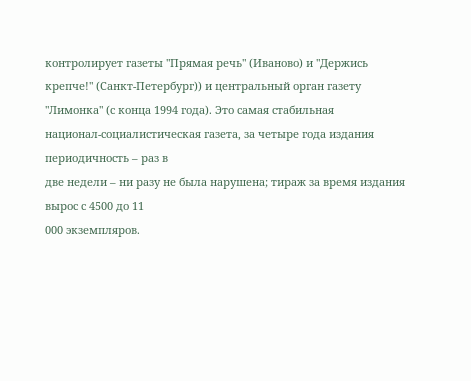контролирует газеты "Прямая речь" (Иваново) и "Держись
крепче!" (Санкт-Петербург)) и центральный орган газету
"Лимонка" (с конца 1994 года). Это самая стабильная
национал-социалистическая газета, за четыре года издания периодичность – раз в
две недели – ни разу не была нарушена; тираж за время издания вырос с 4500 до 11
000 экземпляров.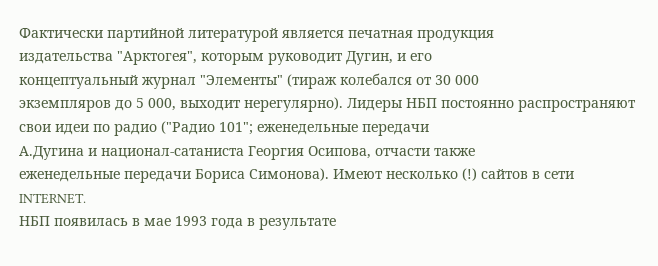Фактически партийной литературой является печатная продукция
издательства "Арктогея", которым руководит Дугин, и его
концептуальный журнал "Элементы" (тираж колебался от 30 000
экземпляров до 5 000, выходит нерегулярно). Лидеры НБП постоянно распространяют
свои идеи по радио ("Радио 101"; еженедельные передачи
А.Дугина и национал-сатаниста Георгия Осипова, отчасти также
еженедельные передачи Бориса Симонова). Имеют несколько (!) сайтов в сети
INTERNET.
НБП появилась в мае 1993 года в результате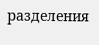разделения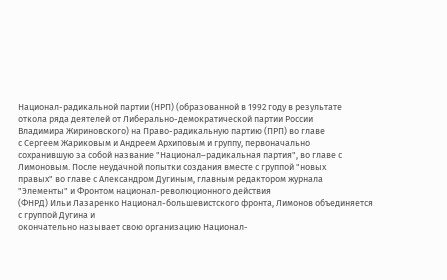Национал-радикальной партии (НРП) (образованной в 1992 году в результате
откола ряда деятелей от Либерально-демократической партии России
Владимира Жириновского) на Право-радикальную партию (ПРП) во главе
с Сергеем Жариковым и Андреем Архиповым и группу, первоначально
сохранившую за собой название "Национал–радикальная партия", во главе с
Лимоновым. После неудачной попытки создания вместе с группой "новых
правых" во главе с Александром Дугиным, главным редактором журнала
"Элементы" и Фронтом национал-революционного действия
(ФНРД) Ильи Лазаренко Национал-большевистского фронта, Лимонов объединяется с группой Дугина и
окончательно называет свою организацию Национал-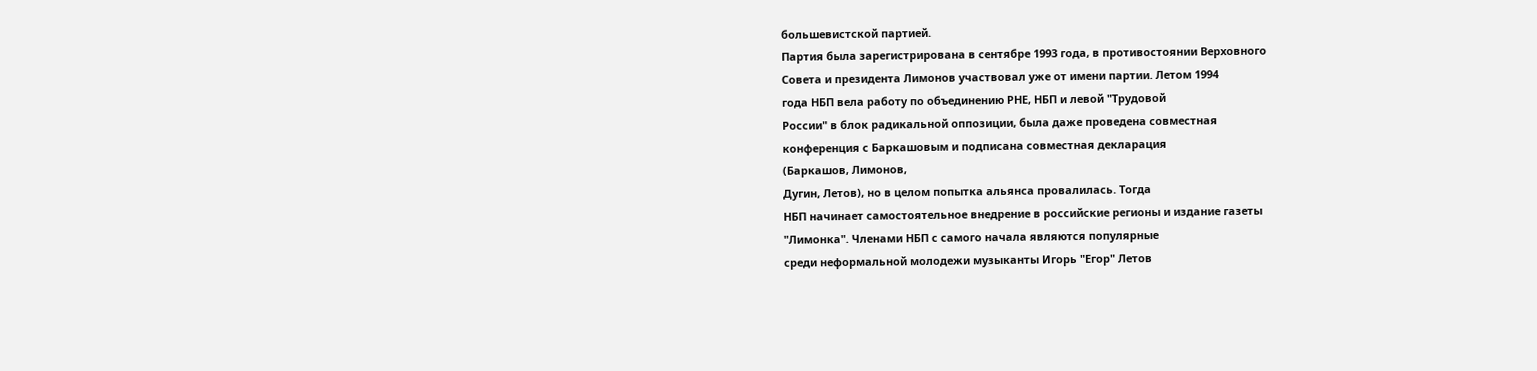большевистской партией.
Партия была зарегистрирована в сентябре 1993 года, в противостоянии Верховного
Совета и президента Лимонов участвовал уже от имени партии. Летом 1994
года НБП вела работу по объединению РНЕ, НБП и левой "Трудовой
России" в блок радикальной оппозиции, была даже проведена совместная
конференция с Баркашовым и подписана совместная декларация
(Баркашов, Лимонов,
Дугин, Летов), но в целом попытка альянса провалилась. Тогда
НБП начинает самостоятельное внедрение в российские регионы и издание газеты
"Лимонка". Членами НБП с самого начала являются популярные
среди неформальной молодежи музыканты Игорь "Егор" Летов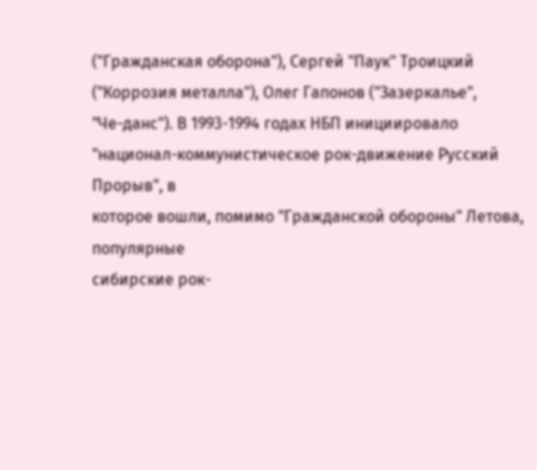("Гражданская оборона"), Сергей "Паук" Троицкий
("Коррозия металла"), Олег Гапонов ("Зазеркалье",
"Че-данс"). В 1993-1994 годах НБП инициировало
"национал-коммунистическое рок-движение Русский Прорыв", в
которое вошли, помимо "Гражданской обороны" Летова, популярные
сибирские рок-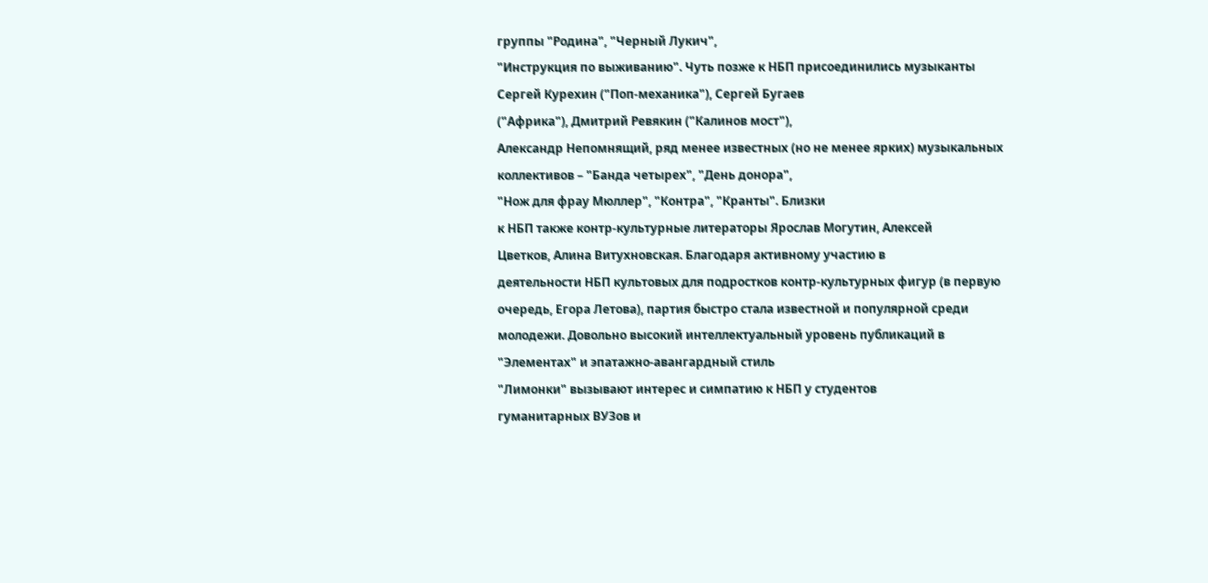группы "Родина", "Черный Лукич",
"Инструкция по выживанию". Чуть позже к НБП присоединились музыканты
Сергей Курехин ("Поп-механика"), Сергей Бугаев
("Африка"), Дмитрий Ревякин ("Калинов мост"),
Александр Непомнящий, ряд менее известных (но не менее ярких) музыкальных
коллективов – "Банда четырех", "День донора",
"Нож для фрау Мюллер", "Контра", "Кранты". Близки
к НБП также контр-культурные литераторы Ярослав Могутин, Алексей
Цветков, Алина Витухновская. Благодаря активному участию в
деятельности НБП культовых для подростков контр-культурных фигур (в первую
очередь, Егора Летова), партия быстро стала известной и популярной среди
молодежи. Довольно высокий интеллектуальный уровень публикаций в
"Элементах" и эпатажно-авангардный стиль
"Лимонки" вызывают интерес и симпатию к НБП у студентов
гуманитарных ВУЗов и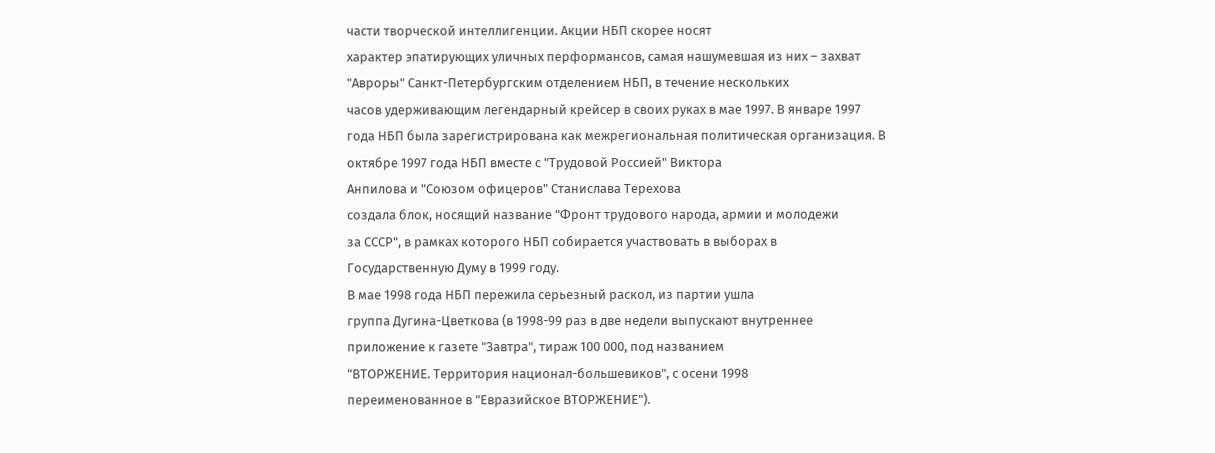части творческой интеллигенции. Акции НБП скорее носят
характер эпатирующих уличных перформансов, самая нашумевшая из них – захват
"Авроры" Санкт-Петербургским отделением НБП, в течение нескольких
часов удерживающим легендарный крейсер в своих руках в мае 1997. В январе 1997
года НБП была зарегистрирована как межрегиональная политическая организация. В
октябре 1997 года НБП вместе с "Трудовой Россией" Виктора
Анпилова и "Союзом офицеров" Станислава Терехова
создала блок, носящий название "Фронт трудового народа, армии и молодежи
за СССР", в рамках которого НБП собирается участвовать в выборах в
Государственную Думу в 1999 году.
В мае 1998 года НБП пережила серьезный раскол, из партии ушла
группа Дугина-Цветкова (в 1998-99 раз в две недели выпускают внутреннее
приложение к газете "Завтра", тираж 100 000, под названием
"ВТОРЖЕНИЕ. Территория национал-большевиков", с осени 1998
переименованное в "Евразийское ВТОРЖЕНИЕ").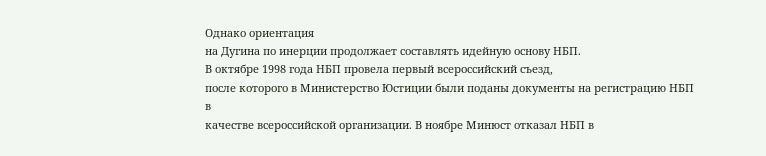Однако ориентация
на Дугина по инерции продолжает составлять идейную основу НБП.
В октябре 1998 года НБП провела первый всероссийский съезд,
после которого в Министерство Юстиции были поданы документы на регистрацию НБП в
качестве всероссийской организации. В ноябре Минюст отказал НБП в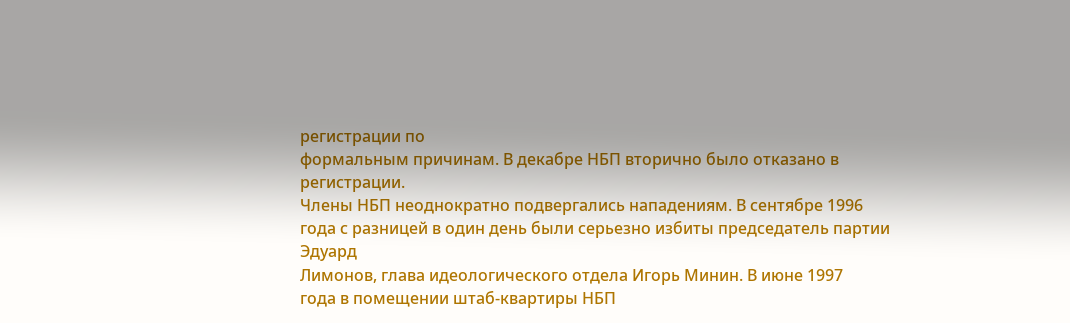регистрации по
формальным причинам. В декабре НБП вторично было отказано в регистрации.
Члены НБП неоднократно подвергались нападениям. В сентябре 1996
года с разницей в один день были серьезно избиты председатель партии Эдуард
Лимонов, глава идеологического отдела Игорь Минин. В июне 1997
года в помещении штаб-квартиры НБП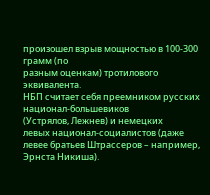произошел взрыв мощностью в 100-300 грамм (по
разным оценкам) тротилового эквивалента.
НБП считает себя преемником русских национал-большевиков
(Устрялов, Лежнев) и немецких
левых национал-социалистов (даже левее братьев Штрассеров – например,
Эрнста Никиша).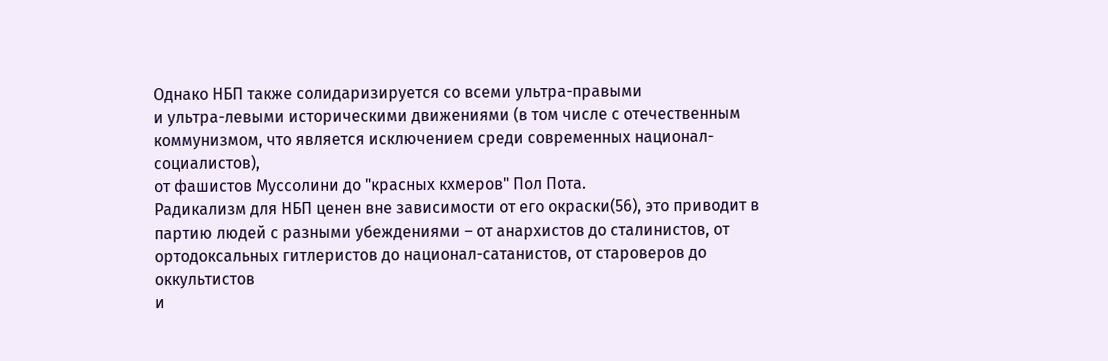Однако НБП также солидаризируется со всеми ультра-правыми
и ультра-левыми историческими движениями (в том числе с отечественным
коммунизмом, что является исключением среди современных национал-социалистов),
от фашистов Муссолини до "красных кхмеров" Пол Пота.
Радикализм для НБП ценен вне зависимости от его окраски(56), это приводит в
партию людей с разными убеждениями – от анархистов до сталинистов, от
ортодоксальных гитлеристов до национал-сатанистов, от староверов до оккультистов
и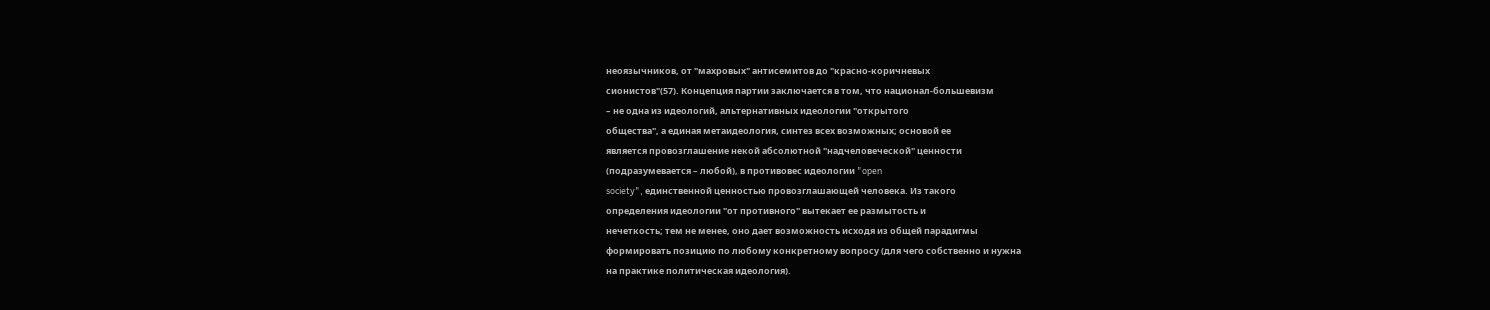неоязычников, от "махровых" антисемитов до "красно-коричневых
сионистов"(57). Концепция партии заключается в том, что национал-большевизм
– не одна из идеологий, альтернативных идеологии "открытого
общества", а единая метаидеология, синтез всех возможных; основой ее
является провозглашение некой абсолютной "надчеловеческой" ценности
(подразумевается – любой), в противовес идеологии "open
society", единственной ценностью провозглашающей человека. Из такого
определения идеологии "от противного" вытекает ее размытость и
нечеткость; тем не менее, оно дает возможность исходя из общей парадигмы
формировать позицию по любому конкретному вопросу (для чего собственно и нужна
на практике политическая идеология).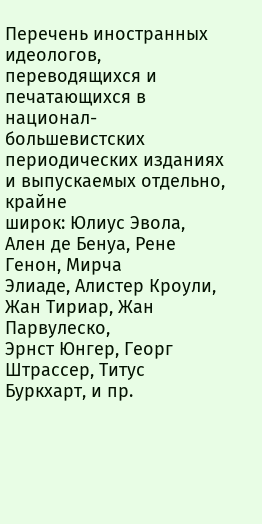Перечень иностранных идеологов, переводящихся и печатающихся в
национал-большевистских периодических изданиях и выпускаемых отдельно, крайне
широк: Юлиус Эвола, Ален де Бенуа, Рене Генон, Мирча
Элиаде, Алистер Кроули, Жан Тириар, Жан Парвулеско,
Эрнст Юнгер, Георг Штрассер, Титус Буркхарт, и пр.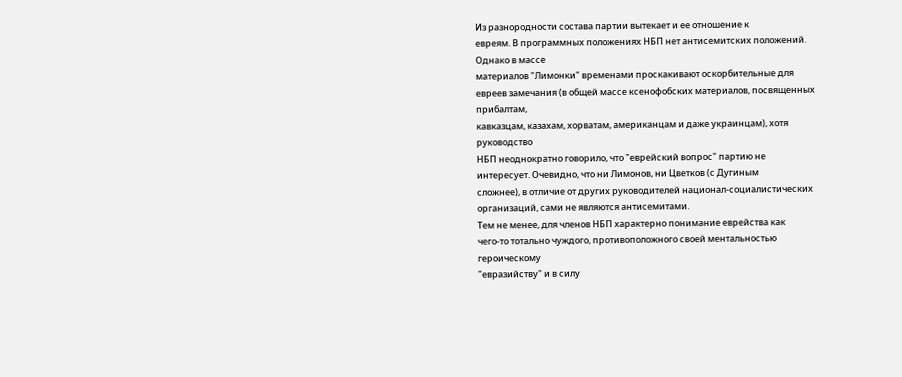Из разнородности состава партии вытекает и ее отношение к
евреям. В программных положениях НБП нет антисемитских положений. Однако в массе
материалов "Лимонки" временами проскакивают оскорбительные для
евреев замечания (в общей массе ксенофобских материалов, посвященных прибалтам,
кавказцам, казахам, хорватам, американцам и даже украинцам), хотя руководство
НБП неоднократно говорило, что "еврейский вопрос" партию не
интересует. Очевидно, что ни Лимонов, ни Цветков (с Дугиным
сложнее), в отличие от других руководителей национал-социалистических
организаций, сами не являются антисемитами.
Тем не менее, для членов НБП характерно понимание еврейства как
чего-то тотально чуждого, противоположного своей ментальностью героическому
"евразийству" и в силу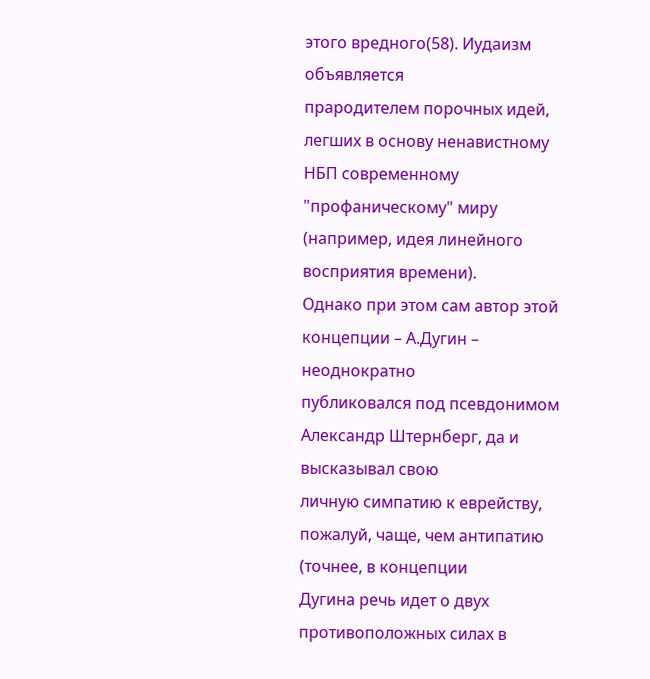этого вредного(58). Иудаизм объявляется
прародителем порочных идей, легших в основу ненавистному НБП современному
"профаническому" миру (например, идея линейного восприятия времени).
Однако при этом сам автор этой концепции – А.Дугин – неоднократно
публиковался под псевдонимом Александр Штернберг, да и высказывал свою
личную симпатию к еврейству, пожалуй, чаще, чем антипатию (точнее, в концепции
Дугина речь идет о двух противоположных силах в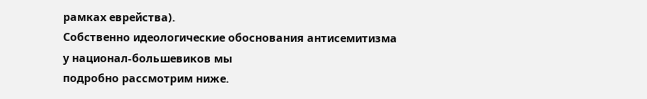рамках еврейства).
Собственно идеологические обоснования антисемитизма у национал-большевиков мы
подробно рассмотрим ниже.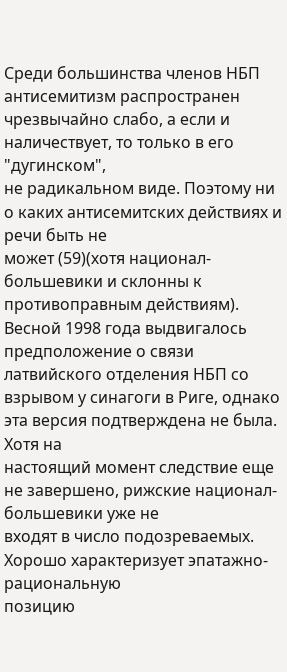Среди большинства членов НБП антисемитизм распространен
чрезвычайно слабо, а если и наличествует, то только в его "дугинском",
не радикальном виде. Поэтому ни о каких антисемитских действиях и речи быть не
может (59)(хотя национал-большевики и склонны к противоправным действиям).
Весной 1998 года выдвигалось предположение о связи латвийского отделения НБП со
взрывом у синагоги в Риге, однако эта версия подтверждена не была. Хотя на
настоящий момент следствие еще не завершено, рижские национал-большевики уже не
входят в число подозреваемых.
Хорошо характеризует эпатажно-рациональную
позицию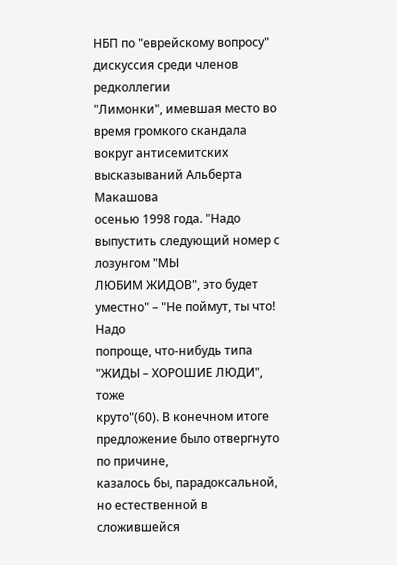НБП по "еврейскому вопросу" дискуссия среди членов редколлегии
"Лимонки", имевшая место во
время громкого скандала вокруг антисемитских высказываний Альберта Макашова
осенью 1998 года. "Надо выпустить следующий номер с лозунгом "МЫ
ЛЮБИМ ЖИДОВ", это будет уместно" – "Не поймут, ты что! Надо
попроще, что-нибудь типа "ЖИДЫ – ХОРОШИЕ ЛЮДИ", тоже
круто"(60). В конечном итоге предложение было отвергнуто по причине,
казалось бы, парадоксальной, но естественной в сложившейся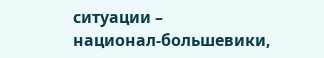ситуации –
национал-большевики,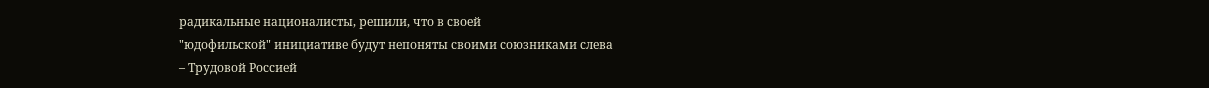радикальные националисты, решили, что в своей
"юдофильской" инициативе будут непоняты своими союзниками слева
– Трудовой Россией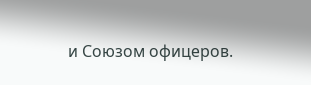и Союзом офицеров.